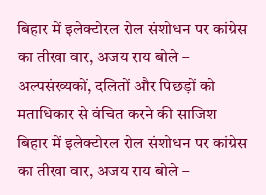बिहार में इलेक्टोरल रोल संशोधन पर कांग्रेस का तीखा वार, अजय राय बोले – अल्पसंख्यकों, दलितों और पिछड़ों को मताधिकार से वंचित करने की साजिश
बिहार में इलेक्टोरल रोल संशोधन पर कांग्रेस का तीखा वार, अजय राय बोले –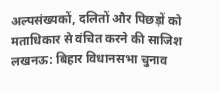अल्पसंख्यकों, दलितों और पिछड़ों को मताधिकार से वंचित करने की साजिश
लखनऊ: बिहार विधानसभा चुनाव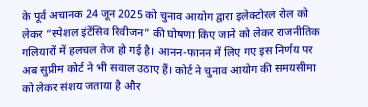के पूर्व अचानक 24 जून 2025 को चुनाव आयोग द्वारा इलेक्टोरल रोल को लेकर “स्पेशल इंटेंसिव रिवीजन” की घोषणा किए जाने को लेकर राजनीतिक गलियारों में हलचल तेज हो गई है। आनन-फानन में लिए गए इस निर्णय पर अब सुप्रीम कोर्ट ने भी सवाल उठाए हैं। कोर्ट ने चुनाव आयोग की समयसीमा को लेकर संशय जताया है और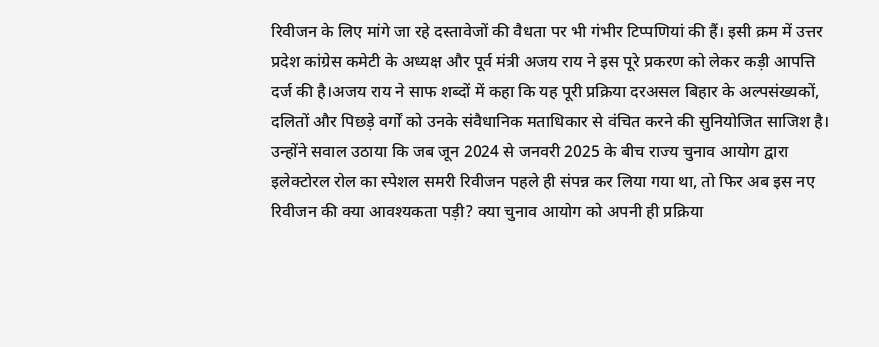रिवीजन के लिए मांगे जा रहे दस्तावेजों की वैधता पर भी गंभीर टिप्पणियां की हैं। इसी क्रम में उत्तर प्रदेश कांग्रेस कमेटी के अध्यक्ष और पूर्व मंत्री अजय राय ने इस पूरे प्रकरण को लेकर कड़ी आपत्ति दर्ज की है।अजय राय ने साफ शब्दों में कहा कि यह पूरी प्रक्रिया दरअसल बिहार के अल्पसंख्यकों, दलितों और पिछड़े वर्गों को उनके संवैधानिक मताधिकार से वंचित करने की सुनियोजित साजिश है। उन्होंने सवाल उठाया कि जब जून 2024 से जनवरी 2025 के बीच राज्य चुनाव आयोग द्वारा इलेक्टोरल रोल का स्पेशल समरी रिवीजन पहले ही संपन्न कर लिया गया था, तो फिर अब इस नए रिवीजन की क्या आवश्यकता पड़ी? क्या चुनाव आयोग को अपनी ही प्रक्रिया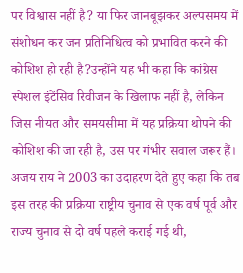पर विश्वास नहीं है? या फिर जानबूझकर अल्पसमय में संशोधन कर जन प्रतिनिधित्व को प्रभावित करने की कोशिश हो रही है?उन्होंने यह भी कहा कि कांग्रेस स्पेशल इंटेंसिव रिवीजन के खिलाफ नहीं है, लेकिन जिस नीयत और समयसीमा में यह प्रक्रिया थोपने की कोशिश की जा रही है, उस पर गंभीर सवाल जरूर हैं। अजय राय ने 2003 का उदाहरण देते हुए कहा कि तब इस तरह की प्रक्रिया राष्ट्रीय चुनाव से एक वर्ष पूर्व और राज्य चुनाव से दो वर्ष पहले कराई गई थी,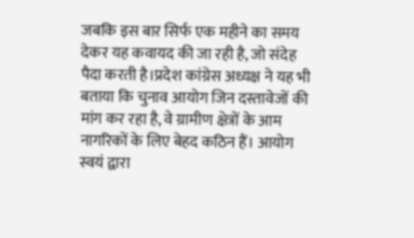जबकि इस बार सिर्फ एक महीने का समय देकर यह कवायद की जा रही है, जो संदेह पैदा करती है।प्रदेश कांग्रेस अध्यक्ष ने यह भी बताया कि चुनाव आयोग जिन दस्तावेजों की मांग कर रहा है, वे ग्रामीण क्षेत्रों के आम नागरिकों के लिए बेहद कठिन हैं। आयोग स्वयं द्वारा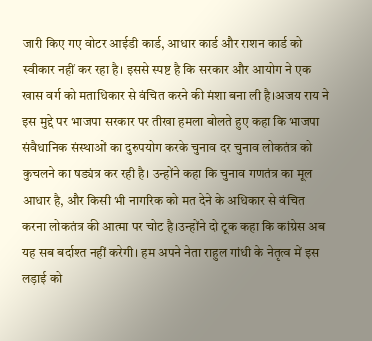जारी किए गए वोटर आईडी कार्ड, आधार कार्ड और राशन कार्ड को स्वीकार नहीं कर रहा है। इससे स्पष्ट है कि सरकार और आयोग ने एक खास वर्ग को मताधिकार से वंचित करने की मंशा बना ली है।अजय राय ने इस मुद्दे पर भाजपा सरकार पर तीखा हमला बोलते हुए कहा कि भाजपा संवैधानिक संस्थाओं का दुरुपयोग करके चुनाव दर चुनाव लोकतंत्र को कुचलने का षड्यंत्र कर रही है। उन्होंने कहा कि चुनाव गणतंत्र का मूल आधार है, और किसी भी नागरिक को मत देने के अधिकार से वंचित करना लोकतंत्र की आत्मा पर चोट है।उन्होंने दो टूक कहा कि कांग्रेस अब यह सब बर्दाश्त नहीं करेगी। हम अपने नेता राहुल गांधी के नेतृत्व में इस लड़ाई को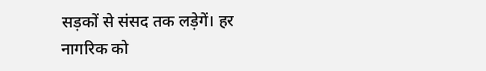सड़कों से संसद तक लड़ेगें। हर नागरिक को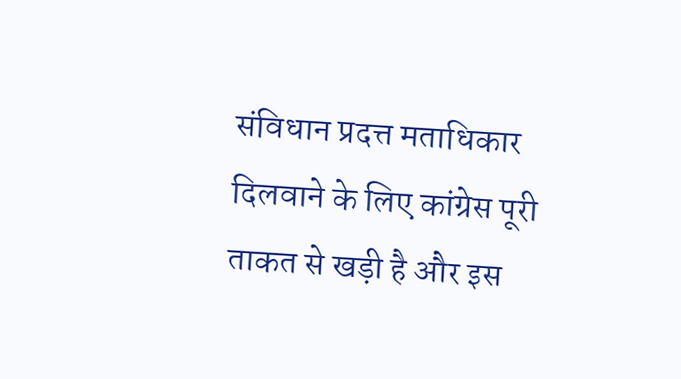संविधान प्रदत्त मताधिकार दिलवाने के लिए कांग्रेस पूरी ताकत से खड़ी है और इस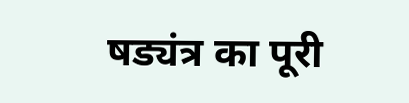षड्यंत्र का पूरी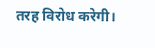तरह विरोध करेगी।